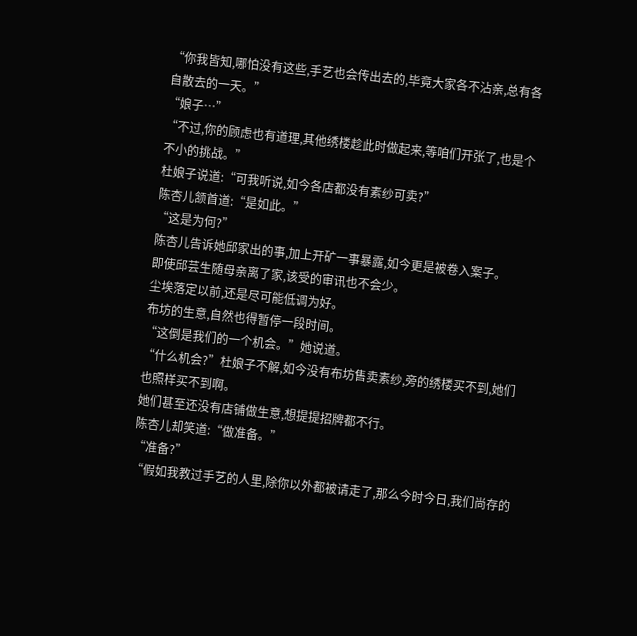“你我皆知,哪怕没有这些,手艺也会传出去的,毕竟大家各不沾亲,总有各自散去的一天。”
“娘子…”
“不过,你的顾虑也有道理,其他绣楼趁此时做起来,等咱们开张了,也是个不小的挑战。”
杜娘子说道:“可我听说,如今各店都没有素纱可卖?”
陈杏儿颔首道:“是如此。”
“这是为何?”
陈杏儿告诉她邱家出的事,加上开矿一事暴露,如今更是被卷入案子。
即使邱芸生随母亲离了家,该受的审讯也不会少。
尘埃落定以前,还是尽可能低调为好。
布坊的生意,自然也得暂停一段时间。
“这倒是我们的一个机会。”她说道。
“什么机会?”杜娘子不解,如今没有布坊售卖素纱,旁的绣楼买不到,她们也照样买不到啊。
她们甚至还没有店铺做生意,想提提招牌都不行。
陈杏儿却笑道:“做准备。”
“准备?”
“假如我教过手艺的人里,除你以外都被请走了,那么今时今日,我们尚存的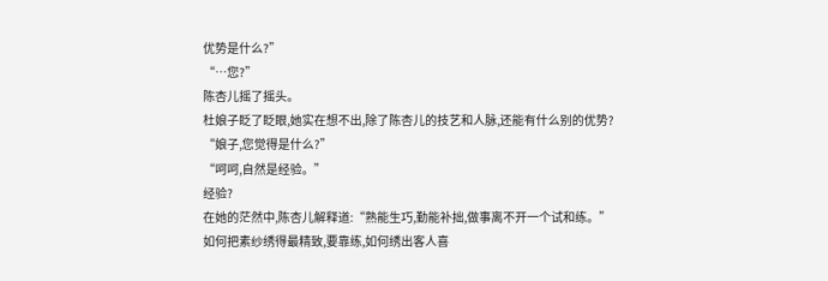优势是什么?”
“…您?”
陈杏儿摇了摇头。
杜娘子眨了眨眼,她实在想不出,除了陈杏儿的技艺和人脉,还能有什么别的优势?
“娘子,您觉得是什么?”
“呵呵,自然是经验。”
经验?
在她的茫然中,陈杏儿解释道:“熟能生巧,勤能补拙,做事离不开一个试和练。”
如何把素纱绣得最精致,要靠练,如何绣出客人喜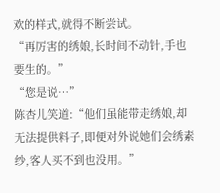欢的样式,就得不断尝试。
“再厉害的绣娘,长时间不动针,手也要生的。”
“您是说…”
陈杏儿笑道:“他们虽能带走绣娘,却无法提供料子,即便对外说她们会绣素纱,客人买不到也没用。”